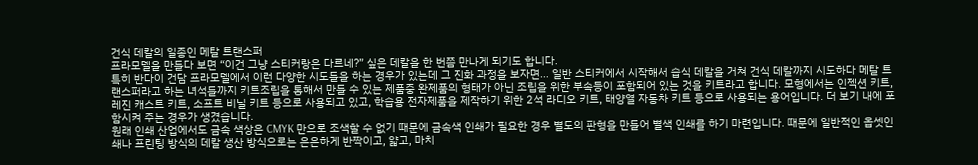건식 데칼의 일종인 메탈 트랜스퍼
프라모델을 만들다 보면 “이건 그냥 스티커랑은 다르네?” 싶은 데칼을 한 번쯤 만나게 되기도 합니다.
특히 반다이 건담 프라모델에서 이런 다양한 시도들을 하는 경우가 있는데 그 진화 과정을 보자면… 일반 스티커에서 시작해서 습식 데칼을 거쳐 건식 데칼까지 시도하다 메탈 트랜스퍼라고 하는 녀석들까지 키트조립을 통해서 만들 수 있는 제품중 완제품의 형태가 아닌 조립을 위한 부속등이 포함되어 있는 것을 키트라고 합니다. 모형에서는 인젝션 키트, 레진 캐스트 키트, 소프트 비닐 키트 등으로 사용되고 있고, 학습용 전자제품을 제작하기 위한 2석 라디오 키트, 태양열 자동차 키트 등으로 사용되는 용어입니다. 더 보기 내에 포함시켜 주는 경우가 생겼습니다.
원래 인쇄 산업에서도 금속 색상은 CMYK 만으로 조색할 수 없기 때문에 금속색 인쇄가 필요한 경우 별도의 판형을 만들어 별색 인쇄를 하기 마련입니다. 때문에 일반적인 옵셋인쇄나 프린팅 방식의 데칼 생산 방식으로는 은은하게 반짝이고, 얇고, 마치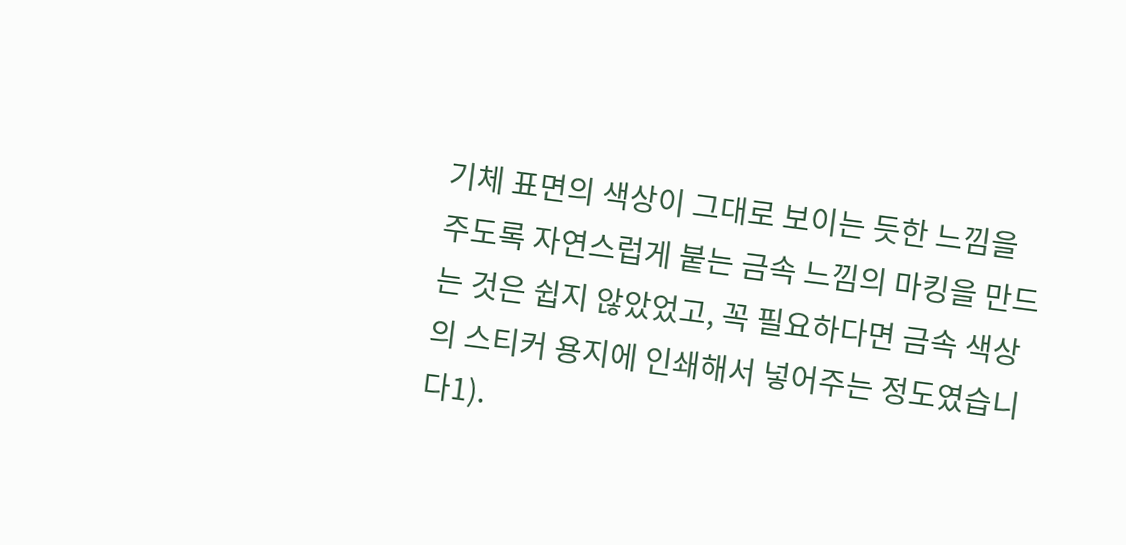기체 표면의 색상이 그대로 보이는 듯한 느낌을 주도록 자연스럽게 붙는 금속 느낌의 마킹을 만드는 것은 쉽지 않았었고, 꼭 필요하다면 금속 색상의 스티커 용지에 인쇄해서 넣어주는 정도였습니다1).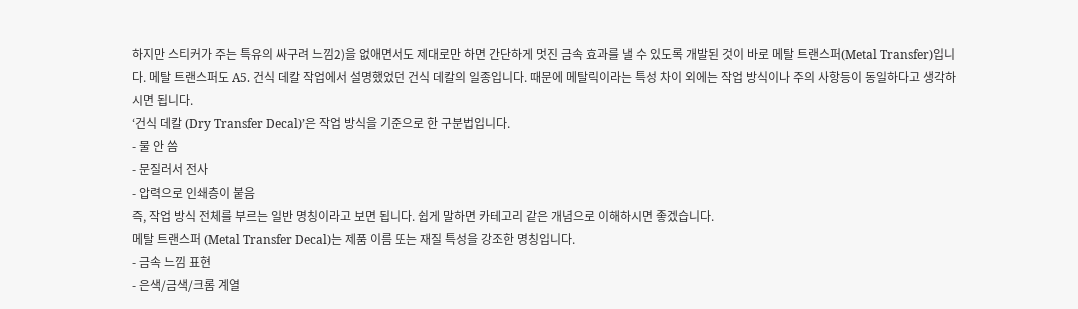하지만 스티커가 주는 특유의 싸구려 느낌2)을 없애면서도 제대로만 하면 간단하게 멋진 금속 효과를 낼 수 있도록 개발된 것이 바로 메탈 트랜스퍼(Metal Transfer)입니다. 메탈 트랜스퍼도 A5. 건식 데칼 작업에서 설명했었던 건식 데칼의 일종입니다. 때문에 메탈릭이라는 특성 차이 외에는 작업 방식이나 주의 사항등이 동일하다고 생각하시면 됩니다.
‘건식 데칼 (Dry Transfer Decal)’은 작업 방식을 기준으로 한 구분법입니다.
- 물 안 씀
- 문질러서 전사
- 압력으로 인쇄층이 붙음
즉, 작업 방식 전체를 부르는 일반 명칭이라고 보면 됩니다. 쉽게 말하면 카테고리 같은 개념으로 이해하시면 좋겠습니다.
메탈 트랜스퍼 (Metal Transfer Decal)는 제품 이름 또는 재질 특성을 강조한 명칭입니다.
- 금속 느낌 표현
- 은색/금색/크롬 계열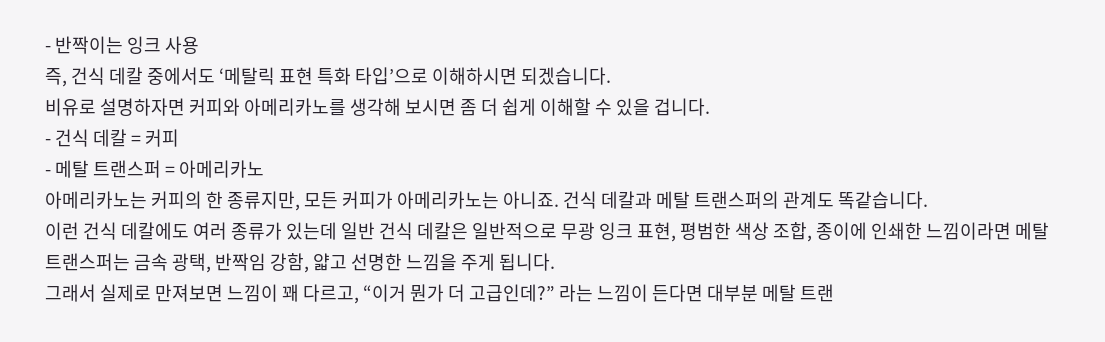- 반짝이는 잉크 사용
즉, 건식 데칼 중에서도 ‘메탈릭 표현 특화 타입’으로 이해하시면 되겠습니다.
비유로 설명하자면 커피와 아메리카노를 생각해 보시면 좀 더 쉽게 이해할 수 있을 겁니다.
- 건식 데칼 = 커피
- 메탈 트랜스퍼 = 아메리카노
아메리카노는 커피의 한 종류지만, 모든 커피가 아메리카노는 아니죠. 건식 데칼과 메탈 트랜스퍼의 관계도 똑같습니다.
이런 건식 데칼에도 여러 종류가 있는데 일반 건식 데칼은 일반적으로 무광 잉크 표현, 평범한 색상 조합, 종이에 인쇄한 느낌이라면 메탈 트랜스퍼는 금속 광택, 반짝임 강함, 얇고 선명한 느낌을 주게 됩니다.
그래서 실제로 만져보면 느낌이 꽤 다르고, “이거 뭔가 더 고급인데?” 라는 느낌이 든다면 대부분 메탈 트랜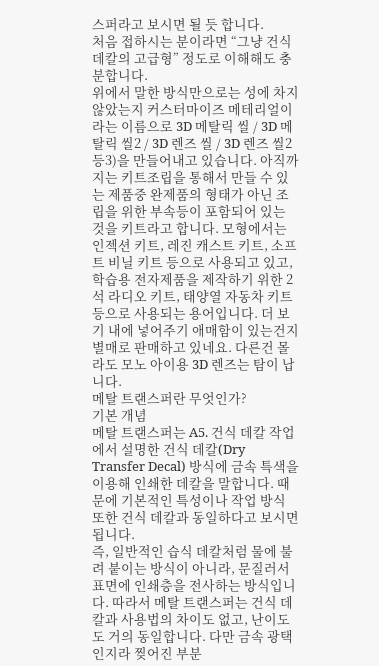스퍼라고 보시면 될 듯 합니다.
처음 접하시는 분이라면 “그냥 건식 데칼의 고급형” 정도로 이해해도 충분합니다.
위에서 말한 방식만으로는 성에 차지 않았는지 커스터마이즈 메테리얼이라는 이름으로 3D 메탈릭 씰 / 3D 메탈릭 씰2 / 3D 렌즈 씰 / 3D 렌즈 씰2 등3)을 만들어내고 있습니다. 아직까지는 키트조립을 통해서 만들 수 있는 제품중 완제품의 형태가 아닌 조립을 위한 부속등이 포함되어 있는 것을 키트라고 합니다. 모형에서는 인젝션 키트, 레진 캐스트 키트, 소프트 비닐 키트 등으로 사용되고 있고, 학습용 전자제품을 제작하기 위한 2석 라디오 키트, 태양열 자동차 키트 등으로 사용되는 용어입니다. 더 보기 내에 넣어주기 애매함이 있는건지 별매로 판매하고 있네요. 다른건 몰라도 모노 아이용 3D 렌즈는 탐이 납니다.
메탈 트랜스퍼란 무엇인가?
기본 개념
메탈 트랜스퍼는 A5. 건식 데칼 작업에서 설명한 건식 데칼(Dry Transfer Decal) 방식에 금속 특색을 이용해 인쇄한 데칼을 말합니다. 때문에 기본적인 특성이나 작업 방식 또한 건식 데칼과 동일하다고 보시면 됩니다.
즉, 일반적인 습식 데칼처럼 물에 불려 붙이는 방식이 아니라, 문질러서 표면에 인쇄층을 전사하는 방식입니다. 따라서 메탈 트랜스퍼는 건식 데칼과 사용법의 차이도 없고, 난이도도 거의 동일합니다. 다만 금속 광택인지라 찢어진 부분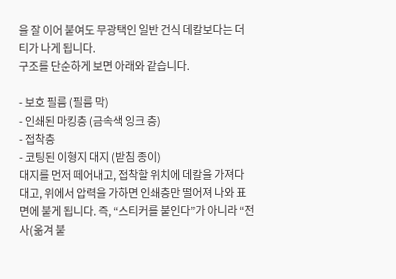을 잘 이어 붙여도 무광택인 일반 건식 데칼보다는 더 티가 나게 됩니다.
구조를 단순하게 보면 아래와 같습니다.

- 보호 필름 (필름 막)
- 인쇄된 마킹층 (금속색 잉크 층)
- 접착층
- 코팅된 이형지 대지 (받침 종이)
대지를 먼저 떼어내고, 접착할 위치에 데칼을 가져다 대고, 위에서 압력을 가하면 인쇄층만 떨어져 나와 표면에 붙게 됩니다. 즉, “스티커를 붙인다”가 아니라 “전사(옮겨 붙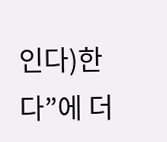인다)한다”에 더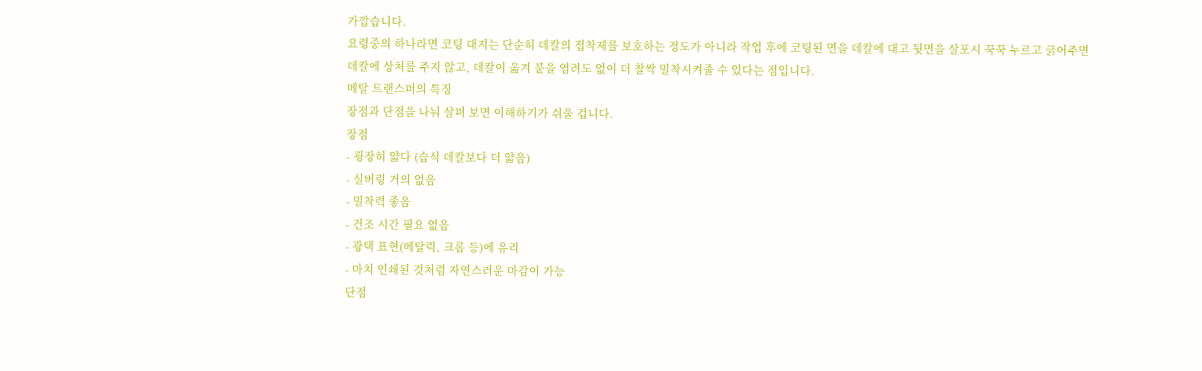가깝습니다.
요령중의 하나라면 코팅 대지는 단순히 데칼의 접착제를 보호하는 정도가 아니라 작업 후에 코팅된 면을 데칼에 대고 뒷면을 살포시 꾹꾹 누르고 긁어주면 데칼에 상처를 주지 않고, 데칼이 옮겨 붙을 염려도 없이 더 찰싹 밀착시켜줄 수 있다는 점입니다.
메탈 트랜스퍼의 특징
장점과 단점을 나눠 살펴 보면 이해하기가 쉬울 겁니다.
장점
- 굉장히 얇다 (습식 데칼보다 더 얇음)
- 실버링 거의 없음
- 밀착력 좋음
- 건조 시간 필요 없음
- 광택 표현(메탈릭, 크롬 등)에 유리
- 마치 인쇄된 것처럼 자연스러운 마감이 가능
단점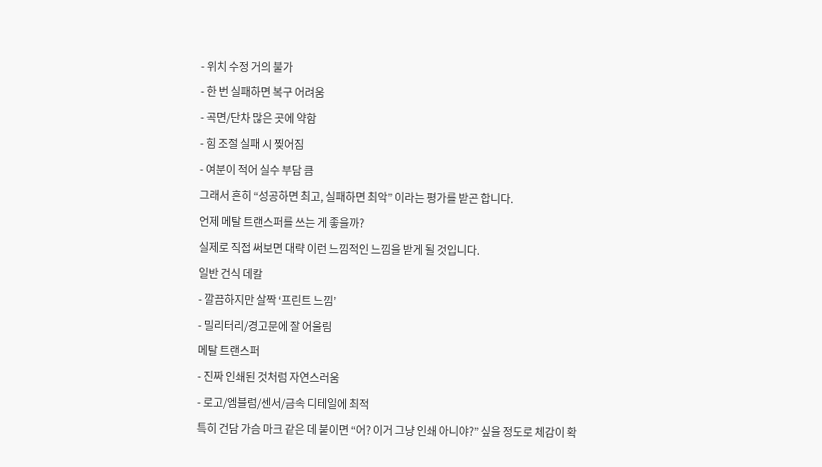- 위치 수정 거의 불가
- 한 번 실패하면 복구 어려움
- 곡면/단차 많은 곳에 약함
- 힘 조절 실패 시 찢어짐
- 여분이 적어 실수 부담 큼
그래서 흔히 “성공하면 최고, 실패하면 최악” 이라는 평가를 받곤 합니다.
언제 메탈 트랜스퍼를 쓰는 게 좋을까?
실제로 직접 써보면 대략 이런 느낌적인 느낌을 받게 될 것입니다.
일반 건식 데칼
- 깔끔하지만 살짝 ‘프린트 느낌’
- 밀리터리/경고문에 잘 어울림
메탈 트랜스퍼
- 진짜 인쇄된 것처럼 자연스러움
- 로고/엠블럼/센서/금속 디테일에 최적
특히 건담 가슴 마크 같은 데 붙이면 “어? 이거 그냥 인쇄 아니야?” 싶을 정도로 체감이 확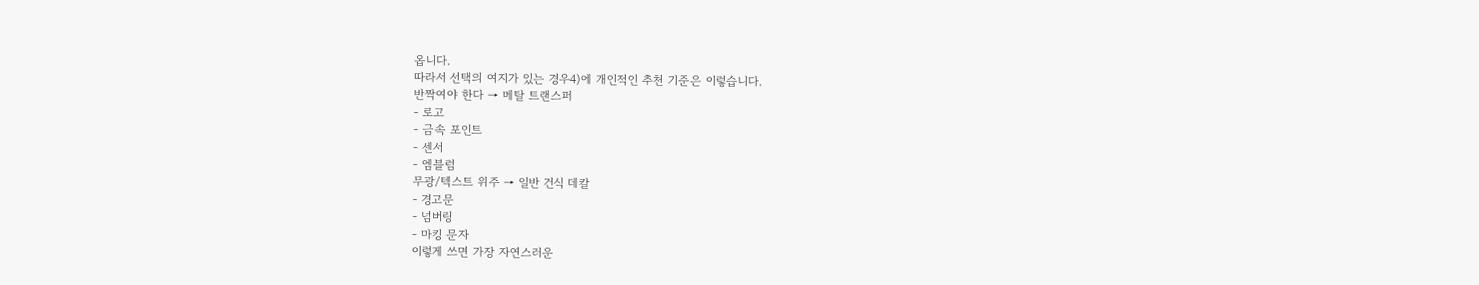옵니다.
따라서 선택의 여지가 있는 경우4)에 개인적인 추천 기준은 이렇습니다.
반짝여야 한다 → 메탈 트랜스퍼
- 로고
- 금속 포인트
- 센서
- 엠블럼
무광/텍스트 위주 → 일반 건식 데칼
- 경고문
- 넘버링
- 마킹 문자
이렇게 쓰면 가장 자연스러운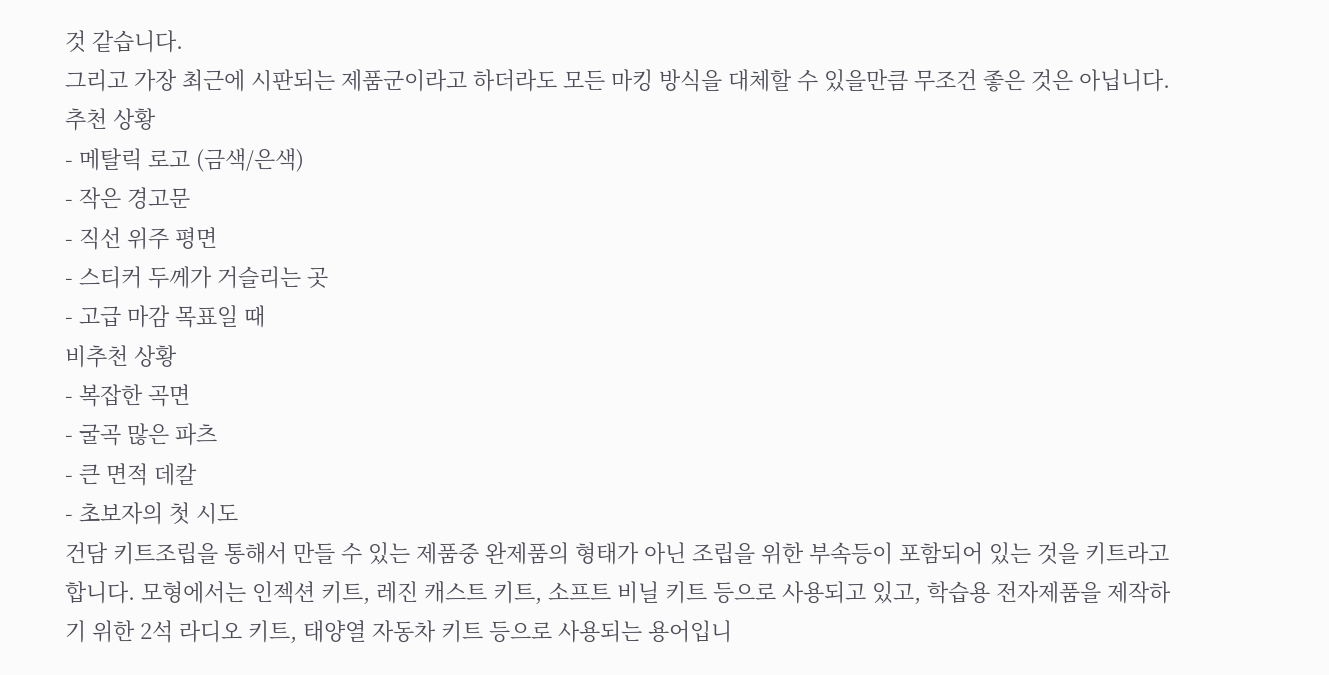것 같습니다.
그리고 가장 최근에 시판되는 제품군이라고 하더라도 모든 마킹 방식을 대체할 수 있을만큼 무조건 좋은 것은 아닙니다.
추천 상황
- 메탈릭 로고 (금색/은색)
- 작은 경고문
- 직선 위주 평면
- 스티커 두께가 거슬리는 곳
- 고급 마감 목표일 때
비추천 상황
- 복잡한 곡면
- 굴곡 많은 파츠
- 큰 면적 데칼
- 초보자의 첫 시도
건담 키트조립을 통해서 만들 수 있는 제품중 완제품의 형태가 아닌 조립을 위한 부속등이 포함되어 있는 것을 키트라고 합니다. 모형에서는 인젝션 키트, 레진 캐스트 키트, 소프트 비닐 키트 등으로 사용되고 있고, 학습용 전자제품을 제작하기 위한 2석 라디오 키트, 태양열 자동차 키트 등으로 사용되는 용어입니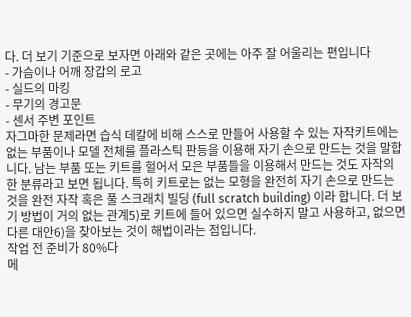다. 더 보기 기준으로 보자면 아래와 같은 곳에는 아주 잘 어울리는 편입니다
- 가슴이나 어깨 장갑의 로고
- 실드의 마킹
- 무기의 경고문
- 센서 주변 포인트
자그마한 문제라면 습식 데칼에 비해 스스로 만들어 사용할 수 있는 자작키트에는 없는 부품이나 모델 전체를 플라스틱 판등을 이용해 자기 손으로 만드는 것을 말합니다. 남는 부품 또는 키트를 헐어서 모은 부품들을 이용해서 만드는 것도 자작의 한 분류라고 보면 됩니다. 특히 키트로는 없는 모형을 완전히 자기 손으로 만드는 것을 완전 자작 혹은 풀 스크래치 빌딩 (full scratch building) 이라 합니다. 더 보기 방법이 거의 없는 관계5)로 키트에 들어 있으면 실수하지 말고 사용하고, 없으면 다른 대안6)을 찾아보는 것이 해법이라는 점입니다.
작업 전 준비가 80%다
메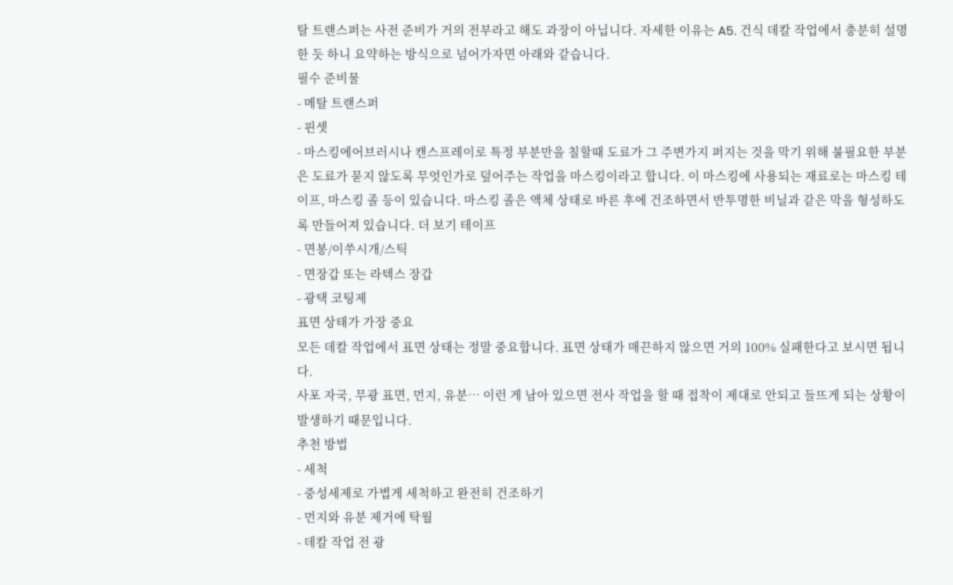탈 트랜스퍼는 사전 준비가 거의 전부라고 해도 과장이 아닙니다. 자세한 이유는 A5. 건식 데칼 작업에서 충분히 설명한 듯 하니 요약하는 방식으로 넘어가자면 아래와 같습니다.
필수 준비물
- 메탈 트랜스퍼
- 핀셋
- 마스킹에어브러시나 캔스프레이로 특정 부분만을 칠할때 도료가 그 주변가지 퍼지는 것을 막기 위해 불필요한 부분은 도료가 묻지 않도록 무엇인가로 덮어주는 작업을 마스킹이라고 합니다. 이 마스킹에 사용되는 재료로는 마스킹 테이프, 마스킹 졸 등이 있습니다. 마스킹 졸은 액체 상태로 바른 후에 건조하면서 반투명한 비닐과 같은 막을 형성하도록 만들어져 있습니다. 더 보기 테이프
- 면봉/이쑤시개/스틱
- 면장갑 또는 라텍스 장갑
- 광택 코팅제
표면 상태가 가장 중요
모든 데칼 작업에서 표면 상태는 정말 중요합니다. 표면 상태가 매끈하지 않으면 거의 100% 실패한다고 보시면 됩니다.
사포 자국, 무광 표면, 먼지, 유분… 이런 게 남아 있으면 전사 작업을 할 때 접착이 제대로 안되고 들뜨게 되는 상황이 발생하기 때문입니다.
추천 방법
- 세척
- 중성세제로 가볍게 세척하고 완전히 건조하기
- 먼지와 유분 제거에 탁월
- 데칼 작업 전 광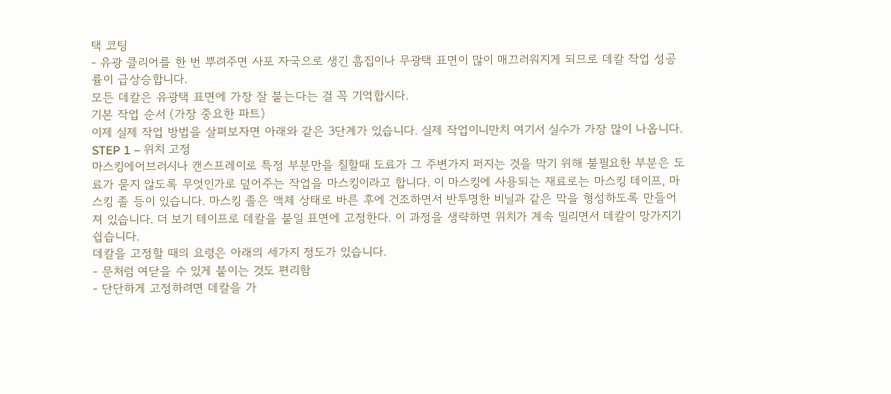택 코팅
- 유광 클리어를 한 번 뿌려주면 사포 자국으로 생긴 흠집이나 무광택 표면이 많이 매끄러워지게 되므로 데칼 작업 성공률이 급상승합니다.
모든 데칼은 유광택 표면에 가장 잘 붙는다는 걸 꼭 기억합시다.
기본 작업 순서 (가장 중요한 파트)
이제 실제 작업 방법을 살펴보자면 아래와 같은 3단계가 있습니다. 실제 작업이니만치 여기서 실수가 가장 많이 나옵니다.
STEP 1 – 위치 고정
마스킹에어브러시나 캔스프레이로 특정 부분만을 칠할때 도료가 그 주변가지 퍼지는 것을 막기 위해 불필요한 부분은 도료가 묻지 않도록 무엇인가로 덮어주는 작업을 마스킹이라고 합니다. 이 마스킹에 사용되는 재료로는 마스킹 테이프, 마스킹 졸 등이 있습니다. 마스킹 졸은 액체 상태로 바른 후에 건조하면서 반투명한 비닐과 같은 막을 형성하도록 만들어져 있습니다. 더 보기 테이프로 데칼을 붙일 표면에 고정한다. 이 과정을 생략하면 위치가 계속 밀리면서 데칼이 망가지기 쉽습니다.
데칼을 고정할 때의 요령은 아래의 세가지 정도가 있습니다.
- 문처럼 여닫을 수 있게 붙이는 것도 편리함
- 단단하게 고정하려면 데칼을 가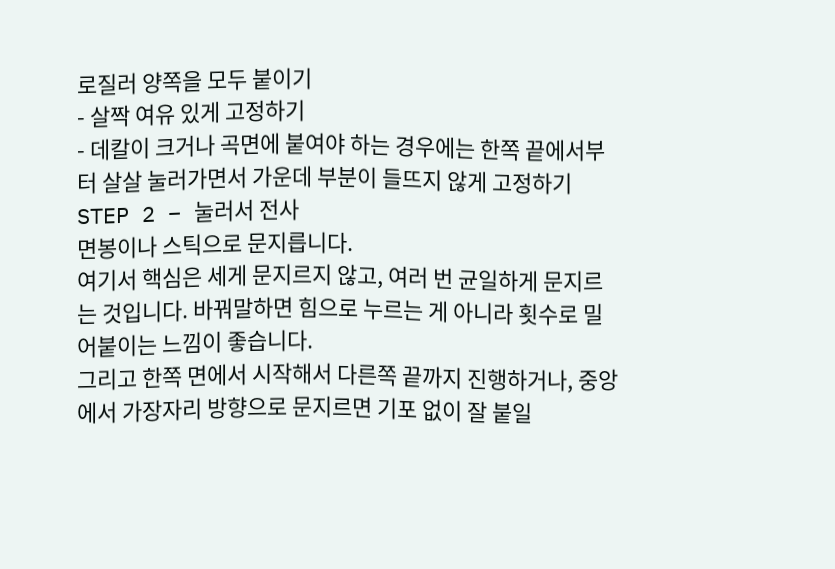로질러 양쪽을 모두 붙이기
- 살짝 여유 있게 고정하기
- 데칼이 크거나 곡면에 붙여야 하는 경우에는 한쪽 끝에서부터 살살 눌러가면서 가운데 부분이 들뜨지 않게 고정하기
STEP 2 – 눌러서 전사
면봉이나 스틱으로 문지릅니다.
여기서 핵심은 세게 문지르지 않고, 여러 번 균일하게 문지르는 것입니다. 바꿔말하면 힘으로 누르는 게 아니라 횟수로 밀어붙이는 느낌이 좋습니다.
그리고 한쪽 면에서 시작해서 다른쪽 끝까지 진행하거나, 중앙에서 가장자리 방향으로 문지르면 기포 없이 잘 붙일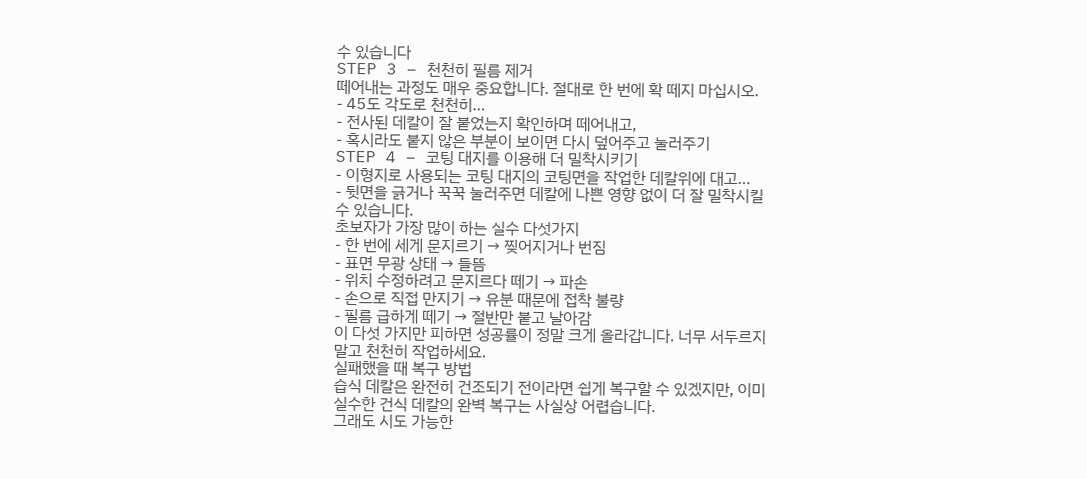수 있습니다
STEP 3 – 천천히 필름 제거
떼어내는 과정도 매우 중요합니다. 절대로 한 번에 확 떼지 마십시오.
- 45도 각도로 천천히…
- 전사된 데칼이 잘 붙었는지 확인하며 떼어내고,
- 혹시라도 붙지 않은 부분이 보이면 다시 덮어주고 눌러주기
STEP 4 – 코팅 대지를 이용해 더 밀착시키기
- 이형지로 사용되는 코팅 대지의 코팅면을 작업한 데칼위에 대고…
- 뒷면을 긁거나 꾹꾹 눌러주면 데칼에 나쁜 영향 없이 더 잘 밀착시킬 수 있습니다.
초보자가 가장 많이 하는 실수 다섯가지
- 한 번에 세게 문지르기 → 찢어지거나 번짐
- 표면 무광 상태 → 들뜸
- 위치 수정하려고 문지르다 떼기 → 파손
- 손으로 직접 만지기 → 유분 때문에 접착 불량
- 필름 급하게 떼기 → 절반만 붙고 날아감
이 다섯 가지만 피하면 성공률이 정말 크게 올라갑니다. 너무 서두르지 말고 천천히 작업하세요.
실패했을 때 복구 방법
습식 데칼은 완전히 건조되기 전이라면 쉽게 복구할 수 있겠지만, 이미 실수한 건식 데칼의 완벽 복구는 사실상 어렵습니다.
그래도 시도 가능한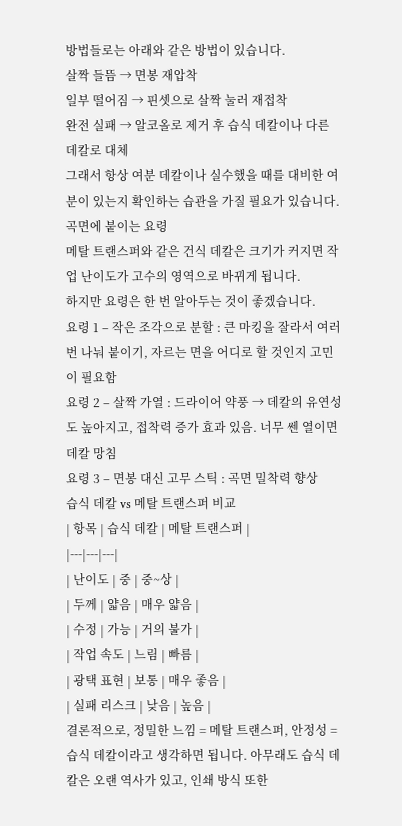방법들로는 아래와 같은 방법이 있습니다.
살짝 들뜸 → 면봉 재압착
일부 떨어짐 → 핀셋으로 살짝 눌러 재접착
완전 실패 → 알코올로 제거 후 습식 데칼이나 다른 데칼로 대체
그래서 항상 여분 데칼이나 실수했을 때를 대비한 여분이 있는지 확인하는 습관을 가질 필요가 있습니다.
곡면에 붙이는 요령
메탈 트랜스퍼와 같은 건식 데칼은 크기가 커지면 작업 난이도가 고수의 영역으로 바뀌게 됩니다.
하지만 요령은 한 번 알아두는 것이 좋겠습니다.
요령 1 – 작은 조각으로 분할 : 큰 마킹을 잘라서 여러 번 나눠 붙이기, 자르는 면을 어디로 할 것인지 고민이 필요함
요령 2 – 살짝 가열 : 드라이어 약풍 → 데칼의 유연성도 높아지고, 접착력 증가 효과 있음. 너무 쎈 열이면 데칼 망침
요령 3 – 면봉 대신 고무 스틱 : 곡면 밀착력 향상
습식 데칼 vs 메탈 트랜스퍼 비교
| 항목 | 습식 데칼 | 메탈 트랜스퍼 |
|---|---|---|
| 난이도 | 중 | 중~상 |
| 두께 | 얇음 | 매우 얇음 |
| 수정 | 가능 | 거의 불가 |
| 작업 속도 | 느림 | 빠름 |
| 광택 표현 | 보통 | 매우 좋음 |
| 실패 리스크 | 낮음 | 높음 |
결론적으로, 정밀한 느낌 = 메탈 트랜스퍼, 안정성 = 습식 데칼이라고 생각하면 됩니다. 아무래도 습식 데칼은 오랜 역사가 있고, 인쇄 방식 또한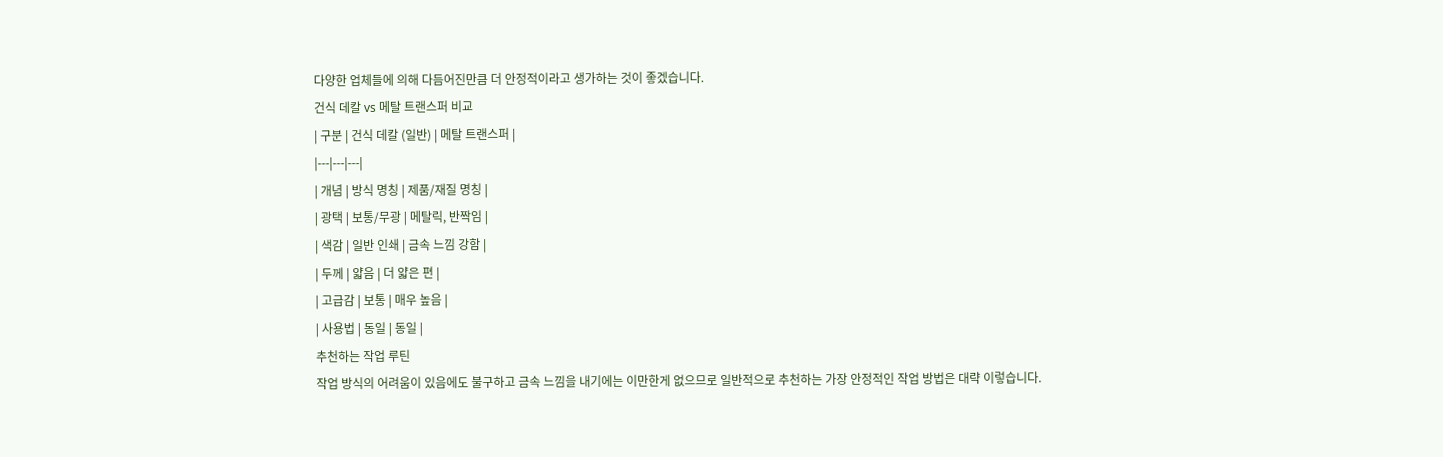다양한 업체들에 의해 다듬어진만큼 더 안정적이라고 생가하는 것이 좋겠습니다.
건식 데칼 vs 메탈 트랜스퍼 비교
| 구분 | 건식 데칼 (일반) | 메탈 트랜스퍼 |
|---|---|---|
| 개념 | 방식 명칭 | 제품/재질 명칭 |
| 광택 | 보통/무광 | 메탈릭, 반짝임 |
| 색감 | 일반 인쇄 | 금속 느낌 강함 |
| 두께 | 얇음 | 더 얇은 편 |
| 고급감 | 보통 | 매우 높음 |
| 사용법 | 동일 | 동일 |
추천하는 작업 루틴
작업 방식의 어려움이 있음에도 불구하고 금속 느낌을 내기에는 이만한게 없으므로 일반적으로 추천하는 가장 안정적인 작업 방법은 대략 이렇습니다.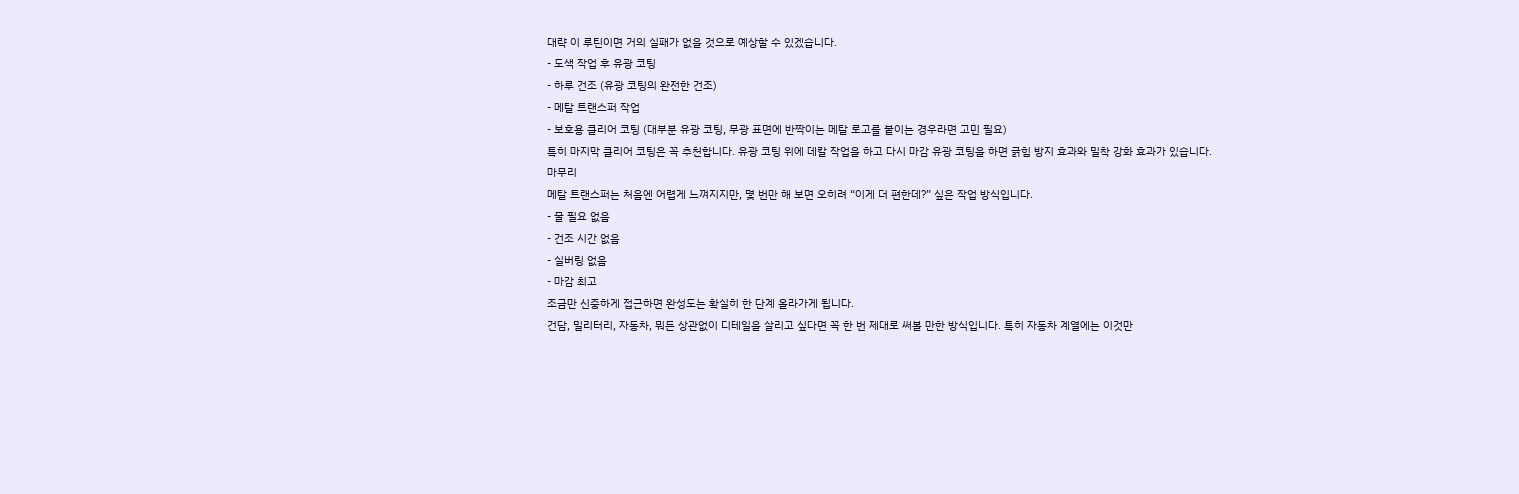대략 이 루틴이면 거의 실패가 없을 것으로 예상할 수 있겠습니다.
- 도색 작업 후 유광 코팅
- 하루 건조 (유광 코팅의 완전한 건조)
- 메탈 트랜스퍼 작업
- 보호용 클리어 코팅 (대부분 유광 코팅, 무광 표면에 반짝이는 메탈 로고를 붙이는 경우라면 고민 필요)
특히 마지막 클리어 코팅은 꼭 추천합니다. 유광 코팅 위에 데칼 작업을 하고 다시 마감 유광 코팅을 하면 긁힘 방지 효과와 밀착 강화 효과가 있습니다.
마무리
메탈 트랜스퍼는 처음엔 어렵게 느껴지지만, 몇 번만 해 보면 오히려 “이게 더 편한데?” 싶은 작업 방식입니다.
- 물 필요 없음
- 건조 시간 없음
- 실버링 없음
- 마감 최고
조금만 신중하게 접근하면 완성도는 확실히 한 단계 올라가게 됩니다.
건담, 밀리터리, 자동차, 뭐든 상관없이 디테일을 살리고 싶다면 꼭 한 번 제대로 써볼 만한 방식입니다. 특히 자동차 계열에는 이것만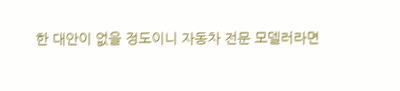한 대안이 없을 정도이니 자동차 전문 모델러라면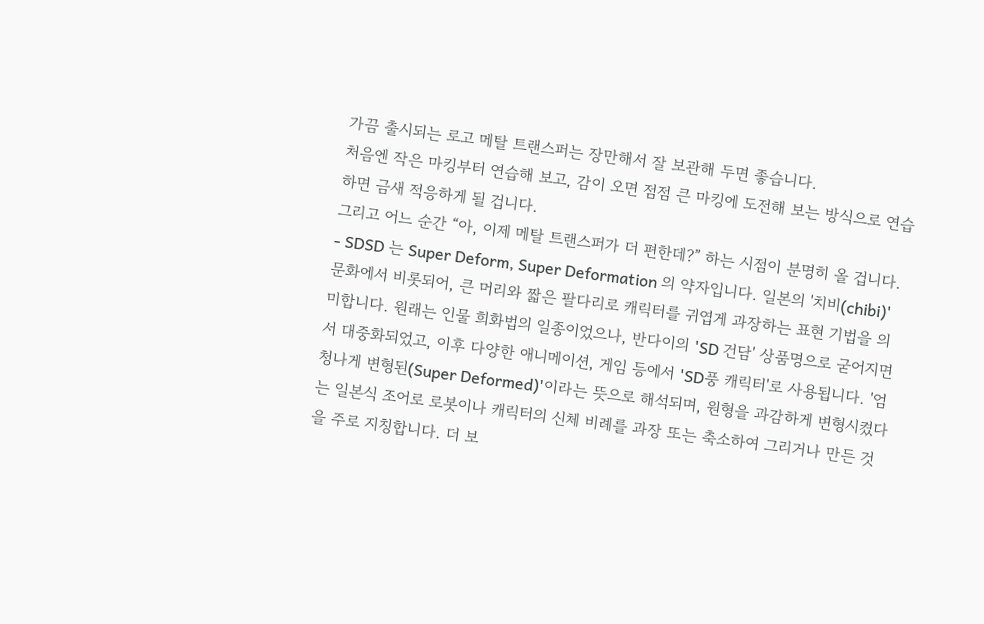가끔 출시되는 로고 메탈 트랜스퍼는 장만해서 잘 보관해 두면 좋습니다.
처음엔 작은 마킹부터 연습해 보고, 감이 오면 점점 큰 마킹에 도전해 보는 방식으로 연습하면 금새 적응하게 될 겁니다.
그리고 어느 순간 “아, 이제 메탈 트랜스퍼가 더 편한데?” 하는 시점이 분명히 올 겁니다.
- SDSD 는 Super Deform, Super Deformation 의 약자입니다. 일본의 '치비(chibi)' 문화에서 비롯되어, 큰 머리와 짧은 팔다리로 캐릭터를 귀엽게 과장하는 표현 기법을 의미합니다. 원래는 인물 희화법의 일종이었으나, 반다이의 'SD 건담' 상품명으로 굳어지면서 대중화되었고, 이후 다양한 애니메이션, 게임 등에서 'SD풍 캐릭터'로 사용됩니다. '엄청나게 변형된(Super Deformed)'이라는 뜻으로 해석되며, 원형을 과감하게 변형시켰다는 일본식 조어로 로봇이나 캐릭터의 신체 비례를 과장 또는 축소하여 그리거나 만든 것을 주로 지칭합니다. 더 보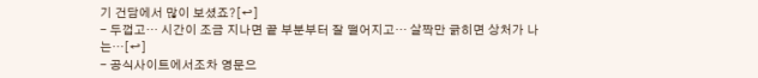기 건담에서 많이 보셨죠?[↩]
- 두껍고… 시간이 조금 지나면 끝 부분부터 잘 떨어지고… 살짝만 긁히면 상처가 나는…[↩]
- 공식사이트에서조차 영문으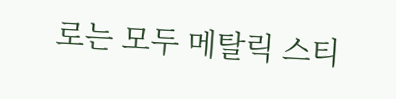로는 모두 메탈릭 스티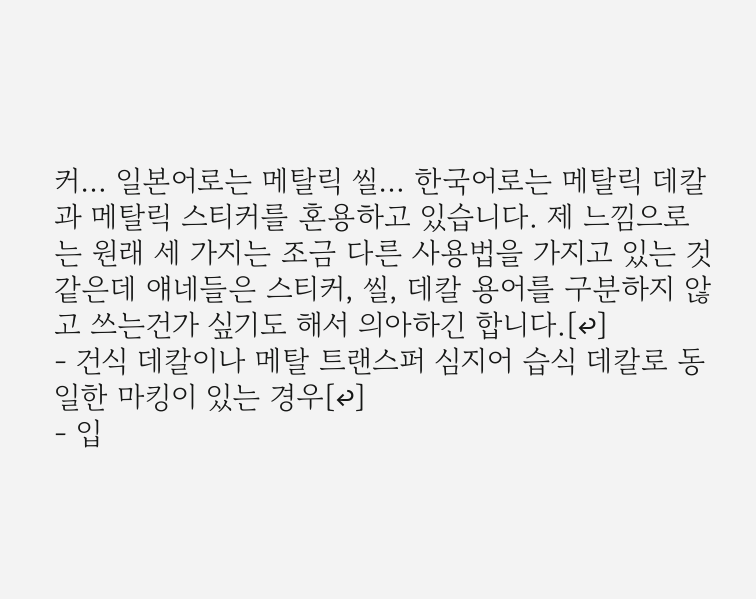커… 일본어로는 메탈릭 씰… 한국어로는 메탈릭 데칼과 메탈릭 스티커를 혼용하고 있습니다. 제 느낌으로는 원래 세 가지는 조금 다른 사용법을 가지고 있는 것 같은데 얘네들은 스티커, 씰, 데칼 용어를 구분하지 않고 쓰는건가 싶기도 해서 의아하긴 합니다.[↩]
- 건식 데칼이나 메탈 트랜스퍼 심지어 습식 데칼로 동일한 마킹이 있는 경우[↩]
- 입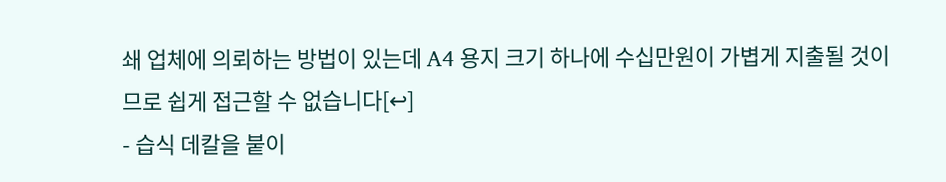쇄 업체에 의뢰하는 방법이 있는데 A4 용지 크기 하나에 수십만원이 가볍게 지출될 것이므로 쉽게 접근할 수 없습니다[↩]
- 습식 데칼을 붙이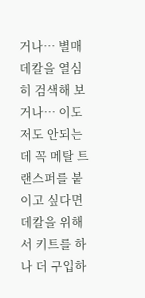거나… 별매 데칼을 열심히 검색해 보거나… 이도 저도 안되는데 꼭 메탈 트랜스퍼를 붙이고 싶다면 데칼을 위해서 키트를 하나 더 구입하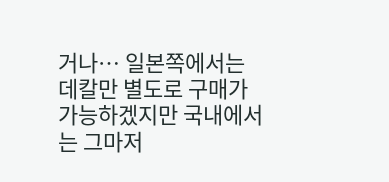거나… 일본쪽에서는 데칼만 별도로 구매가 가능하겠지만 국내에서는 그마저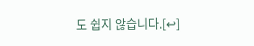도 쉽지 않습니다.[↩]